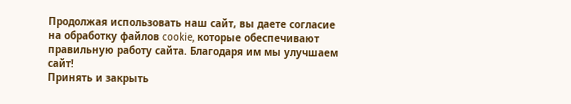Продолжая использовать наш сайт, вы даете согласие на обработку файлов cookie, которые обеспечивают правильную работу сайта. Благодаря им мы улучшаем сайт!
Принять и закрыть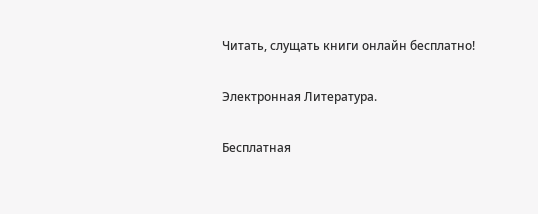Читать, слущать книги онлайн бесплатно!

Электронная Литература.

Бесплатная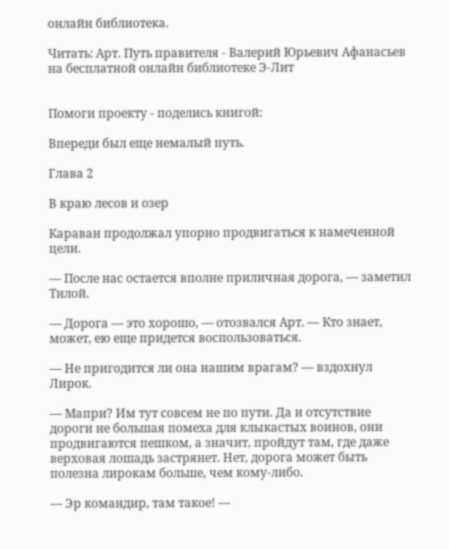онлайн библиотека.

Читать: Арт. Путь правителя - Валерий Юрьевич Афанасьев на бесплатной онлайн библиотеке Э-Лит


Помоги проекту - поделись книгой:

Впереди был еще немалый путь.

Глава 2

В краю лесов и озер

Караван продолжал упорно продвигаться к намеченной цели.

— После нас остается вполне приличная дорога, — заметил Тилой.

— Дорога — это хорошо, — отозвался Арт. — Кто знает, может, ею еще придется воспользоваться.

— Не пригодится ли она нашим врагам? — вздохнул Лирок.

— Мапри? Им тут совсем не по пути. Да и отсутствие дороги не большая помеха для клыкастых воинов, они продвигаются пешком, а значит, пройдут там, где даже верховая лошадь застрянет. Нет, дорога может быть полезна лирокам больше, чем кому-либо.

— Эр командир, там такое! —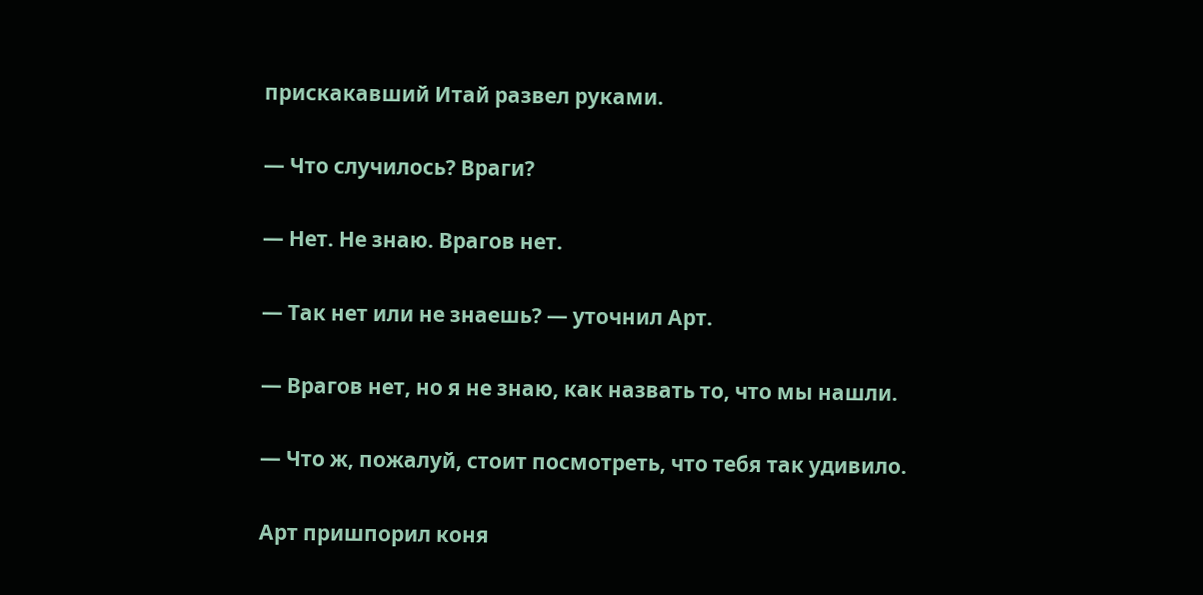прискакавший Итай развел руками.

— Что случилось? Враги?

— Нет. Не знаю. Врагов нет.

— Так нет или не знаешь? — уточнил Арт.

— Врагов нет, но я не знаю, как назвать то, что мы нашли.

— Что ж, пожалуй, стоит посмотреть, что тебя так удивило.

Арт пришпорил коня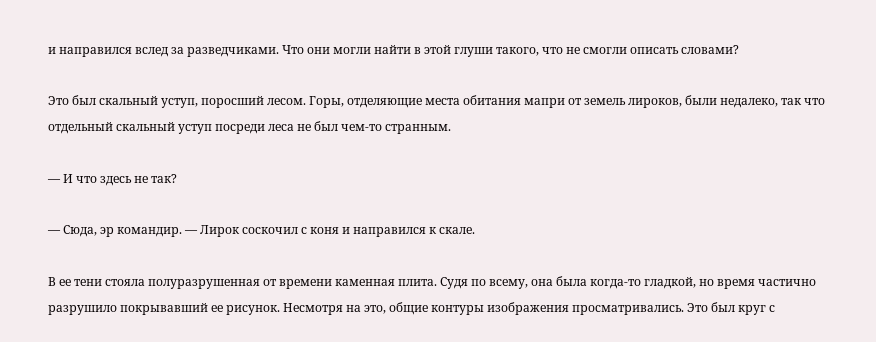и направился вслед за разведчиками. Что они могли найти в этой глуши такого, что не смогли описать словами?

Это был скальный уступ, поросший лесом. Горы, отделяющие места обитания мапри от земель лироков, были недалеко, так что отдельный скальный уступ посреди леса не был чем-то странным.

— И что здесь не так?

— Сюда, эр командир. — Лирок соскочил с коня и направился к скале.

В ее тени стояла полуразрушенная от времени каменная плита. Судя по всему, она была когда-то гладкой, но время частично разрушило покрывавший ее рисунок. Несмотря на это, общие контуры изображения просматривались. Это был круг с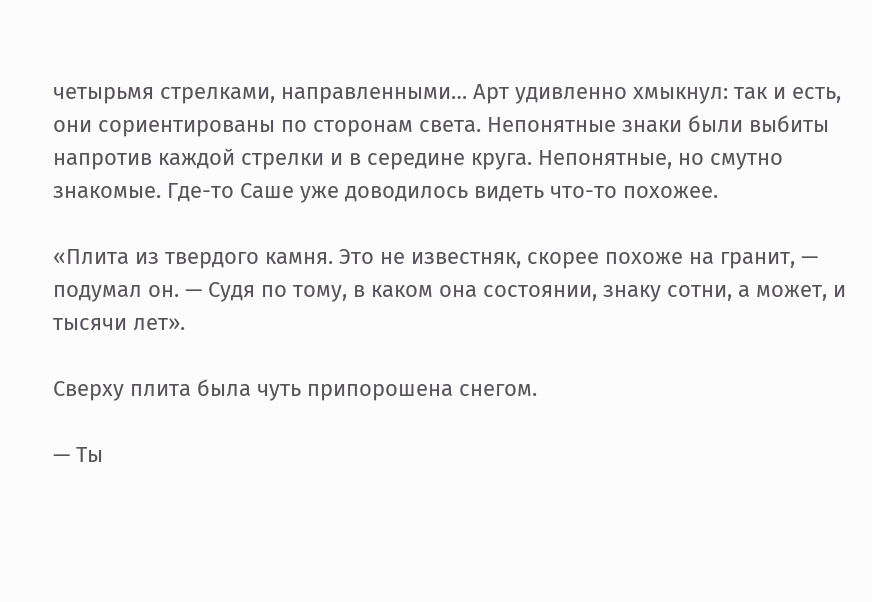четырьмя стрелками, направленными… Арт удивленно хмыкнул: так и есть, они сориентированы по сторонам света. Непонятные знаки были выбиты напротив каждой стрелки и в середине круга. Непонятные, но смутно знакомые. Где-то Саше уже доводилось видеть что-то похожее.

«Плита из твердого камня. Это не известняк, скорее похоже на гранит, — подумал он. — Судя по тому, в каком она состоянии, знаку сотни, а может, и тысячи лет».

Сверху плита была чуть припорошена снегом.

— Ты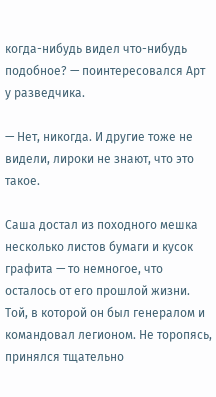когда-нибудь видел что-нибудь подобное? — поинтересовался Арт у разведчика.

— Нет, никогда. И другие тоже не видели, лироки не знают, что это такое.

Саша достал из походного мешка несколько листов бумаги и кусок графита — то немногое, что осталось от его прошлой жизни. Той, в которой он был генералом и командовал легионом. Не торопясь, принялся тщательно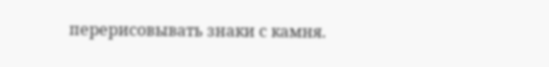перерисовывать знаки с камня.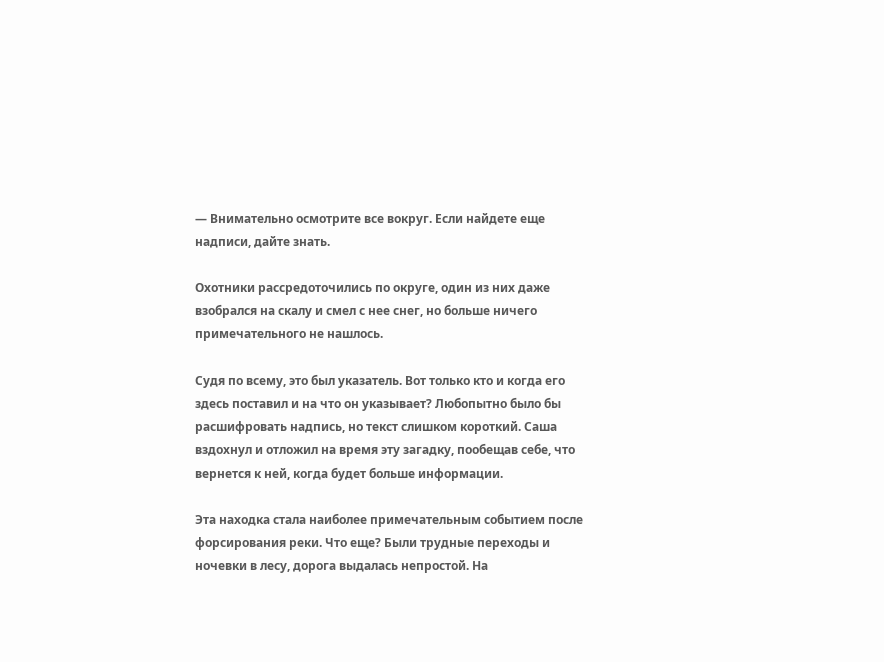— Внимательно осмотрите все вокруг. Если найдете еще надписи, дайте знать.

Охотники рассредоточились по округе, один из них даже взобрался на скалу и смел с нее снег, но больше ничего примечательного не нашлось.

Судя по всему, это был указатель. Вот только кто и когда его здесь поставил и на что он указывает? Любопытно было бы расшифровать надпись, но текст слишком короткий. Саша вздохнул и отложил на время эту загадку, пообещав себе, что вернется к ней, когда будет больше информации.

Эта находка стала наиболее примечательным событием после форсирования реки. Что еще? Были трудные переходы и ночевки в лесу, дорога выдалась непростой. На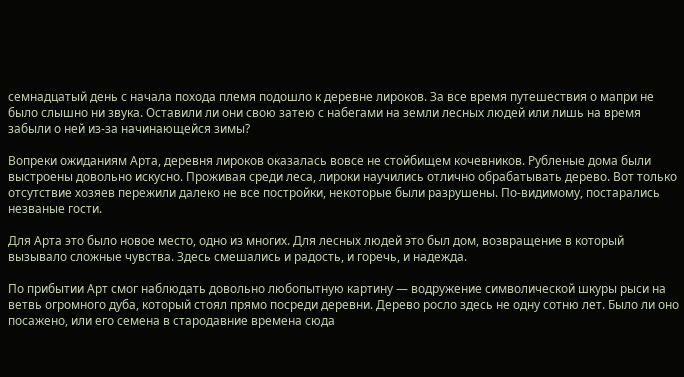семнадцатый день с начала похода племя подошло к деревне лироков. За все время путешествия о мапри не было слышно ни звука. Оставили ли они свою затею с набегами на земли лесных людей или лишь на время забыли о ней из-за начинающейся зимы?

Вопреки ожиданиям Арта, деревня лироков оказалась вовсе не стойбищем кочевников. Рубленые дома были выстроены довольно искусно. Проживая среди леса, лироки научились отлично обрабатывать дерево. Вот только отсутствие хозяев пережили далеко не все постройки, некоторые были разрушены. По-видимому, постарались незваные гости.

Для Арта это было новое место, одно из многих. Для лесных людей это был дом, возвращение в который вызывало сложные чувства. Здесь смешались и радость, и горечь, и надежда.

По прибытии Арт смог наблюдать довольно любопытную картину — водружение символической шкуры рыси на ветвь огромного дуба, который стоял прямо посреди деревни. Дерево росло здесь не одну сотню лет. Было ли оно посажено, или его семена в стародавние времена сюда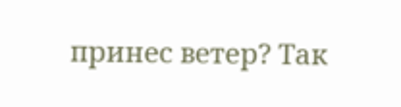принес ветер? Так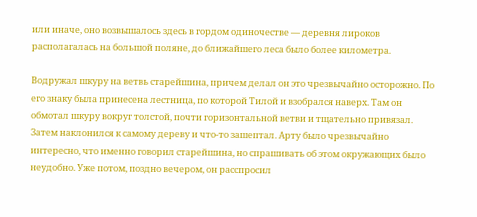или иначе, оно возвышалось здесь в гордом одиночестве — деревня лироков располагалась на большой поляне, до ближайшего леса было более километра.

Водружал шкуру на ветвь старейшина, причем делал он это чрезвычайно осторожно. По его знаку была принесена лестница, по которой Тилой и взобрался наверх. Там он обмотал шкуру вокруг толстой, почти горизонтальной ветви и тщательно привязал. Затем наклонился к самому дереву и что-то зашептал. Арту было чрезвычайно интересно, что именно говорил старейшина, но спрашивать об этом окружающих было неудобно. Уже потом, поздно вечером, он расспросил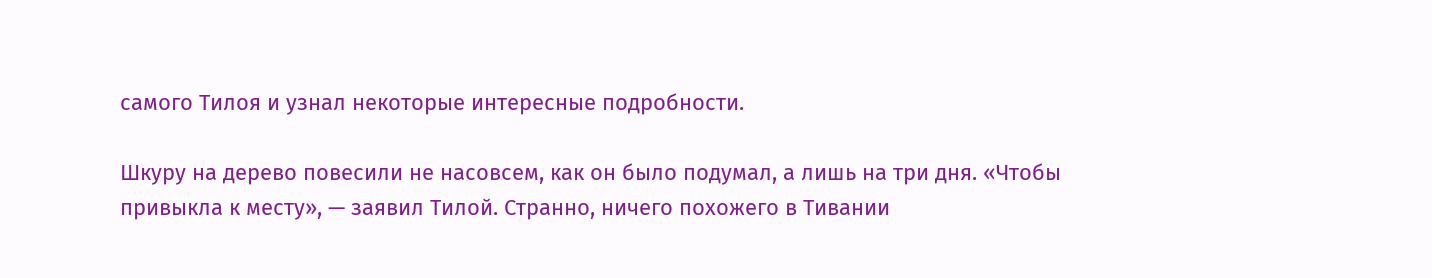самого Тилоя и узнал некоторые интересные подробности.

Шкуру на дерево повесили не насовсем, как он было подумал, а лишь на три дня. «Чтобы привыкла к месту», — заявил Тилой. Странно, ничего похожего в Тивании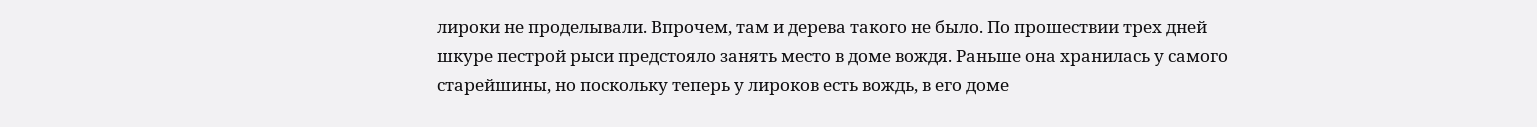лироки не проделывали. Впрочем, там и дерева такого не было. По прошествии трех дней шкуре пестрой рыси предстояло занять место в доме вождя. Раньше она хранилась у самого старейшины, но поскольку теперь у лироков есть вождь, в его доме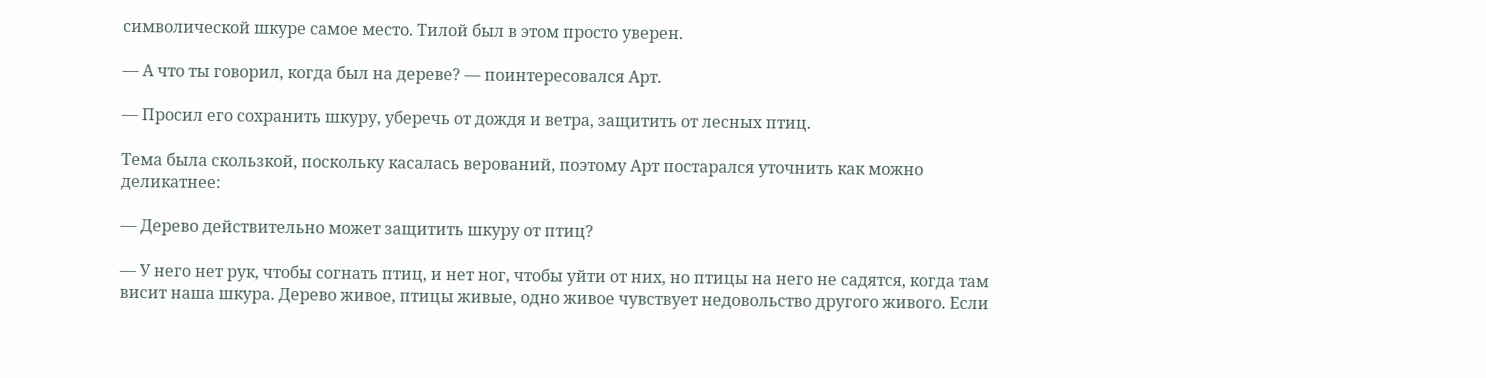символической шкуре самое место. Тилой был в этом просто уверен.

— А что ты говорил, когда был на дереве? — поинтересовался Арт.

— Просил его сохранить шкуру, уберечь от дождя и ветра, защитить от лесных птиц.

Тема была скользкой, поскольку касалась верований, поэтому Арт постарался уточнить как можно деликатнее:

— Дерево действительно может защитить шкуру от птиц?

— У него нет рук, чтобы согнать птиц, и нет ног, чтобы уйти от них, но птицы на него не садятся, когда там висит наша шкура. Дерево живое, птицы живые, одно живое чувствует недовольство другого живого. Если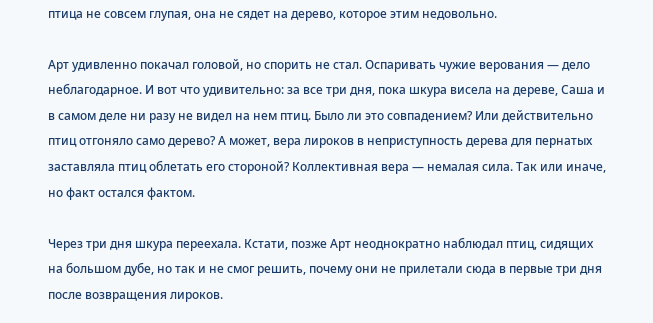птица не совсем глупая, она не сядет на дерево, которое этим недовольно.

Арт удивленно покачал головой, но спорить не стал. Оспаривать чужие верования — дело неблагодарное. И вот что удивительно: за все три дня, пока шкура висела на дереве, Саша и в самом деле ни разу не видел на нем птиц. Было ли это совпадением? Или действительно птиц отгоняло само дерево? А может, вера лироков в неприступность дерева для пернатых заставляла птиц облетать его стороной? Коллективная вера — немалая сила. Так или иначе, но факт остался фактом.

Через три дня шкура переехала. Кстати, позже Арт неоднократно наблюдал птиц, сидящих на большом дубе, но так и не смог решить, почему они не прилетали сюда в первые три дня после возвращения лироков.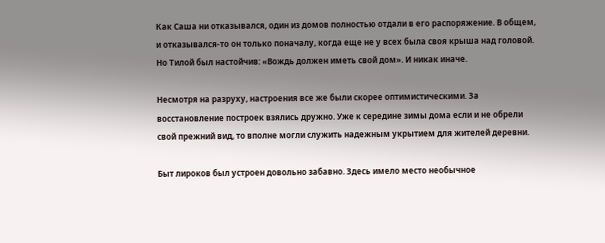Как Саша ни отказывался, один из домов полностью отдали в его распоряжение. В общем, и отказывался-то он только поначалу, когда еще не у всех была своя крыша над головой. Но Тилой был настойчив: «Вождь должен иметь свой дом». И никак иначе.

Несмотря на разруху, настроения все же были скорее оптимистическими. За восстановление построек взялись дружно. Уже к середине зимы дома если и не обрели свой прежний вид, то вполне могли служить надежным укрытием для жителей деревни.

Быт лироков был устроен довольно забавно. Здесь имело место необычное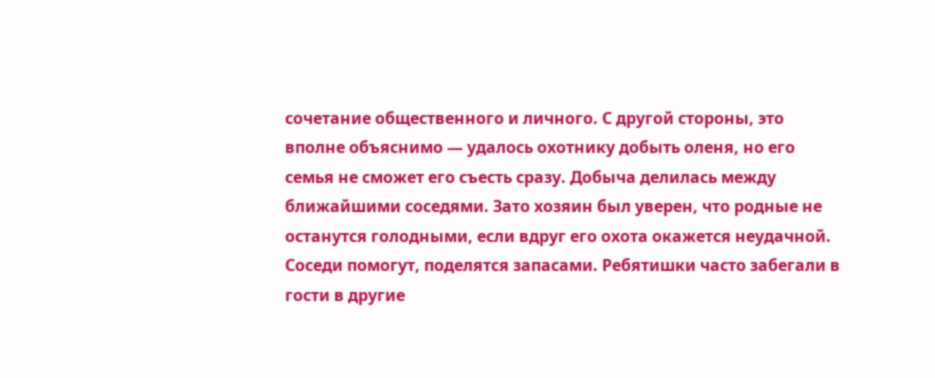сочетание общественного и личного. С другой стороны, это вполне объяснимо — удалось охотнику добыть оленя, но его семья не сможет его съесть сразу. Добыча делилась между ближайшими соседями. Зато хозяин был уверен, что родные не останутся голодными, если вдруг его охота окажется неудачной. Соседи помогут, поделятся запасами. Ребятишки часто забегали в гости в другие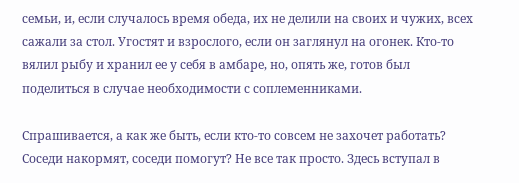семьи, и, если случалось время обеда, их не делили на своих и чужих, всех сажали за стол. Угостят и взрослого, если он заглянул на огонек. Кто-то вялил рыбу и хранил ее у себя в амбаре, но, опять же, готов был поделиться в случае необходимости с соплеменниками.

Спрашивается, а как же быть, если кто-то совсем не захочет работать? Соседи накормят, соседи помогут? Не все так просто. Здесь вступал в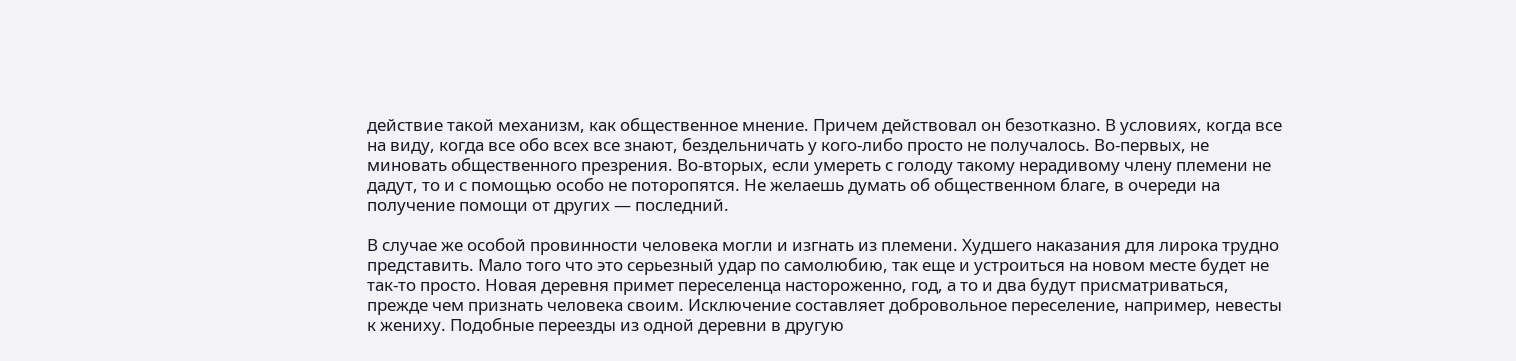действие такой механизм, как общественное мнение. Причем действовал он безотказно. В условиях, когда все на виду, когда все обо всех все знают, бездельничать у кого-либо просто не получалось. Во-первых, не миновать общественного презрения. Во-вторых, если умереть с голоду такому нерадивому члену племени не дадут, то и с помощью особо не поторопятся. Не желаешь думать об общественном благе, в очереди на получение помощи от других — последний.

В случае же особой провинности человека могли и изгнать из племени. Худшего наказания для лирока трудно представить. Мало того что это серьезный удар по самолюбию, так еще и устроиться на новом месте будет не так-то просто. Новая деревня примет переселенца настороженно, год, а то и два будут присматриваться, прежде чем признать человека своим. Исключение составляет добровольное переселение, например, невесты к жениху. Подобные переезды из одной деревни в другую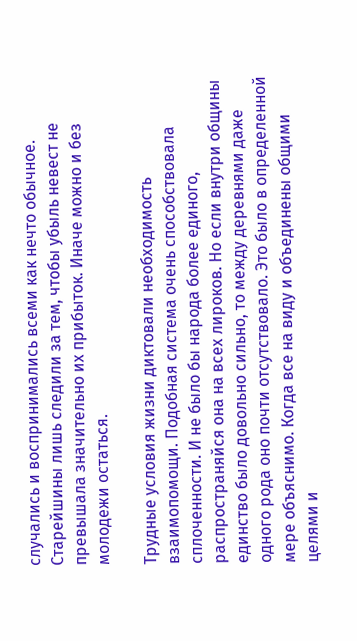случались и воспринимались всеми как нечто обычное. Старейшины лишь следили за тем, чтобы убыль невест не превышала значительно их прибыток. Иначе можно и без молодежи остаться.

Трудные условия жизни диктовали необходимость взаимопомощи. Подобная система очень способствовала сплоченности. И не было бы народа более единого, распространяйся она на всех лироков. Но если внутри общины единство было довольно сильно, то между деревнями даже одного рода оно почти отсутствовало. Это было в определенной мере объяснимо. Когда все на виду и объединены общими целями и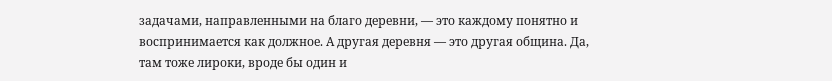задачами, направленными на благо деревни, — это каждому понятно и воспринимается как должное. А другая деревня — это другая община. Да, там тоже лироки, вроде бы один и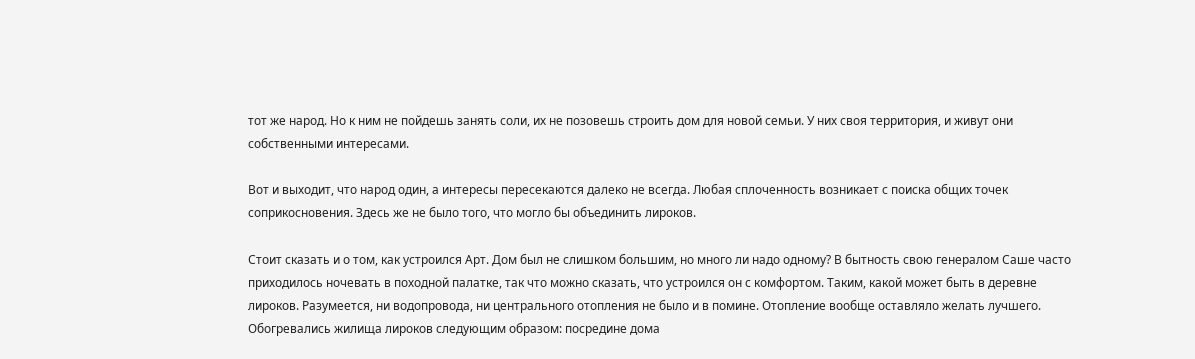тот же народ. Но к ним не пойдешь занять соли, их не позовешь строить дом для новой семьи. У них своя территория, и живут они собственными интересами.

Вот и выходит, что народ один, а интересы пересекаются далеко не всегда. Любая сплоченность возникает с поиска общих точек соприкосновения. Здесь же не было того, что могло бы объединить лироков.

Стоит сказать и о том, как устроился Арт. Дом был не слишком большим, но много ли надо одному? В бытность свою генералом Саше часто приходилось ночевать в походной палатке, так что можно сказать, что устроился он с комфортом. Таким, какой может быть в деревне лироков. Разумеется, ни водопровода, ни центрального отопления не было и в помине. Отопление вообще оставляло желать лучшего. Обогревались жилища лироков следующим образом: посредине дома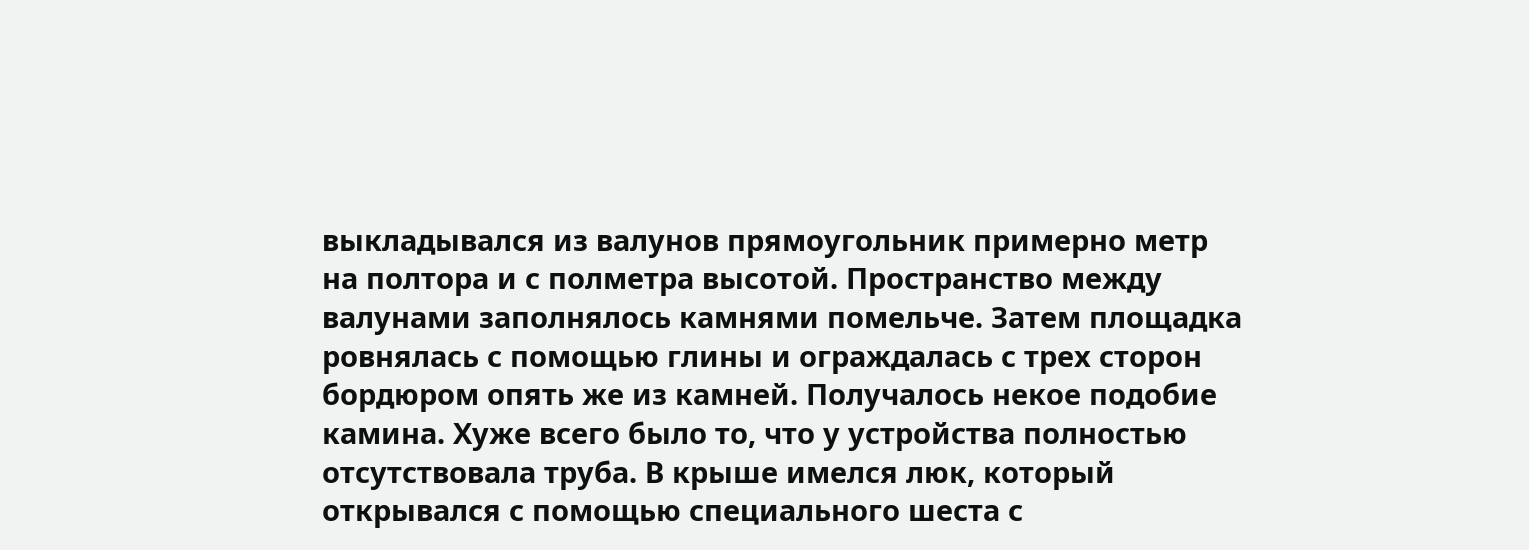выкладывался из валунов прямоугольник примерно метр на полтора и с полметра высотой. Пространство между валунами заполнялось камнями помельче. Затем площадка ровнялась с помощью глины и ограждалась с трех сторон бордюром опять же из камней. Получалось некое подобие камина. Хуже всего было то, что у устройства полностью отсутствовала труба. В крыше имелся люк, который открывался с помощью специального шеста с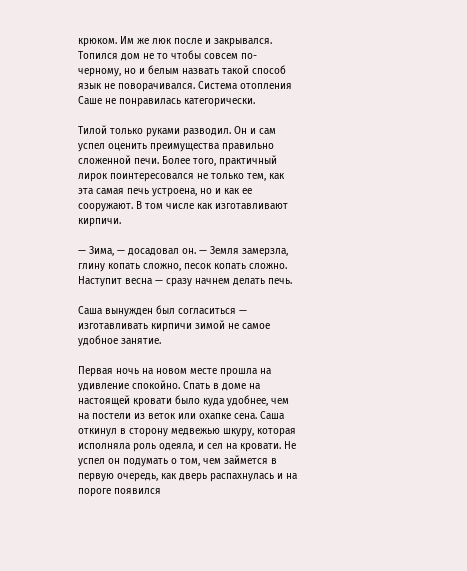крюком. Им же люк после и закрывался. Топился дом не то чтобы совсем по-черному, но и белым назвать такой способ язык не поворачивался. Система отопления Саше не понравилась категорически.

Тилой только руками разводил. Он и сам успел оценить преимущества правильно сложенной печи. Более того, практичный лирок поинтересовался не только тем, как эта самая печь устроена, но и как ее сооружают. В том числе как изготавливают кирпичи.

— Зима, — досадовал он. — Земля замерзла, глину копать сложно, песок копать сложно. Наступит весна — сразу начнем делать печь.

Саша вынужден был согласиться — изготавливать кирпичи зимой не самое удобное занятие.

Первая ночь на новом месте прошла на удивление спокойно. Спать в доме на настоящей кровати было куда удобнее, чем на постели из веток или охапке сена. Саша откинул в сторону медвежью шкуру, которая исполняла роль одеяла, и сел на кровати. Не успел он подумать о том, чем займется в первую очередь, как дверь распахнулась и на пороге появился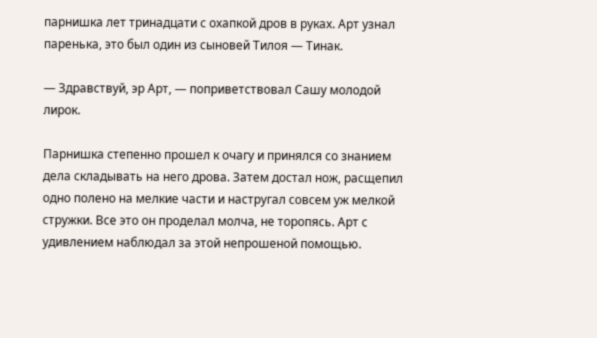парнишка лет тринадцати с охапкой дров в руках. Арт узнал паренька, это был один из сыновей Тилоя — Тинак.

— Здравствуй, эр Арт, — поприветствовал Сашу молодой лирок.

Парнишка степенно прошел к очагу и принялся со знанием дела складывать на него дрова. Затем достал нож, расщепил одно полено на мелкие части и настругал совсем уж мелкой стружки. Все это он проделал молча, не торопясь. Арт с удивлением наблюдал за этой непрошеной помощью.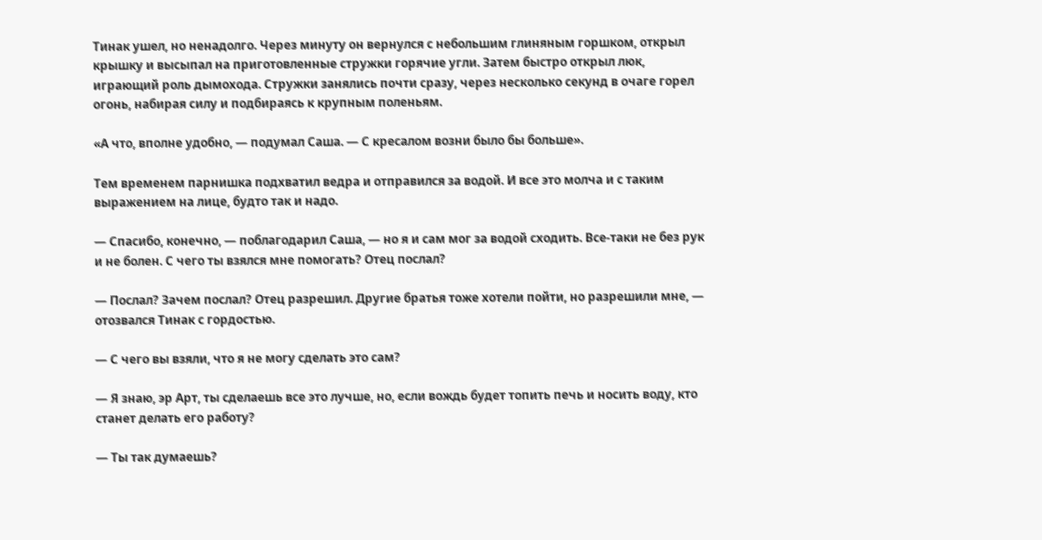Тинак ушел, но ненадолго. Через минуту он вернулся с небольшим глиняным горшком, открыл крышку и высыпал на приготовленные стружки горячие угли. Затем быстро открыл люк, играющий роль дымохода. Стружки занялись почти сразу, через несколько секунд в очаге горел огонь, набирая силу и подбираясь к крупным поленьям.

«А что, вполне удобно, — подумал Саша. — С кресалом возни было бы больше».

Тем временем парнишка подхватил ведра и отправился за водой. И все это молча и с таким выражением на лице, будто так и надо.

— Спасибо, конечно, — поблагодарил Саша, — но я и сам мог за водой сходить. Все-таки не без рук и не болен. С чего ты взялся мне помогать? Отец послал?

— Послал? Зачем послал? Отец разрешил. Другие братья тоже хотели пойти, но разрешили мне, — отозвался Тинак с гордостью.

— С чего вы взяли, что я не могу сделать это сам?

— Я знаю, эр Арт, ты сделаешь все это лучше, но, если вождь будет топить печь и носить воду, кто станет делать его работу?

— Ты так думаешь?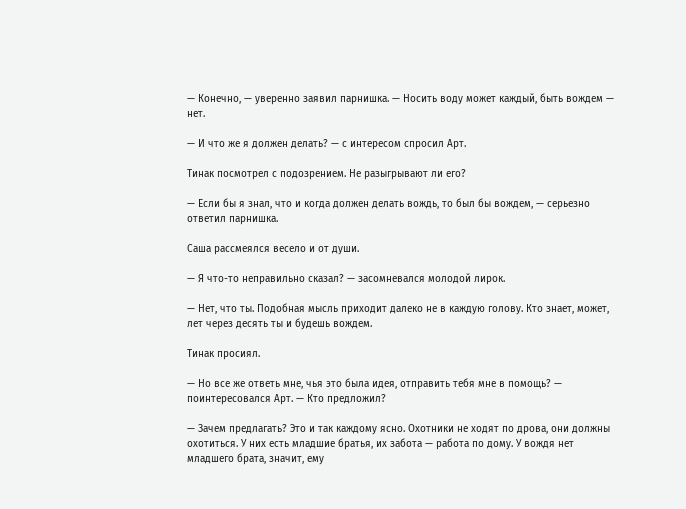— Конечно, — уверенно заявил парнишка. — Носить воду может каждый, быть вождем — нет.

— И что же я должен делать? — с интересом спросил Арт.

Тинак посмотрел с подозрением. Не разыгрывают ли его?

— Если бы я знал, что и когда должен делать вождь, то был бы вождем, — серьезно ответил парнишка.

Саша рассмеялся весело и от души.

— Я что-то неправильно сказал? — засомневался молодой лирок.

— Нет, что ты. Подобная мысль приходит далеко не в каждую голову. Кто знает, может, лет через десять ты и будешь вождем.

Тинак просиял.

— Но все же ответь мне, чья это была идея, отправить тебя мне в помощь? — поинтересовался Арт. — Кто предложил?

— Зачем предлагать? Это и так каждому ясно. Охотники не ходят по дрова, они должны охотиться. У них есть младшие братья, их забота — работа по дому. У вождя нет младшего брата, значит, ему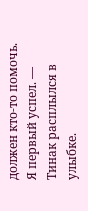должен кто-то помочь. Я первый успел. — Тинак расплылся в улыбке.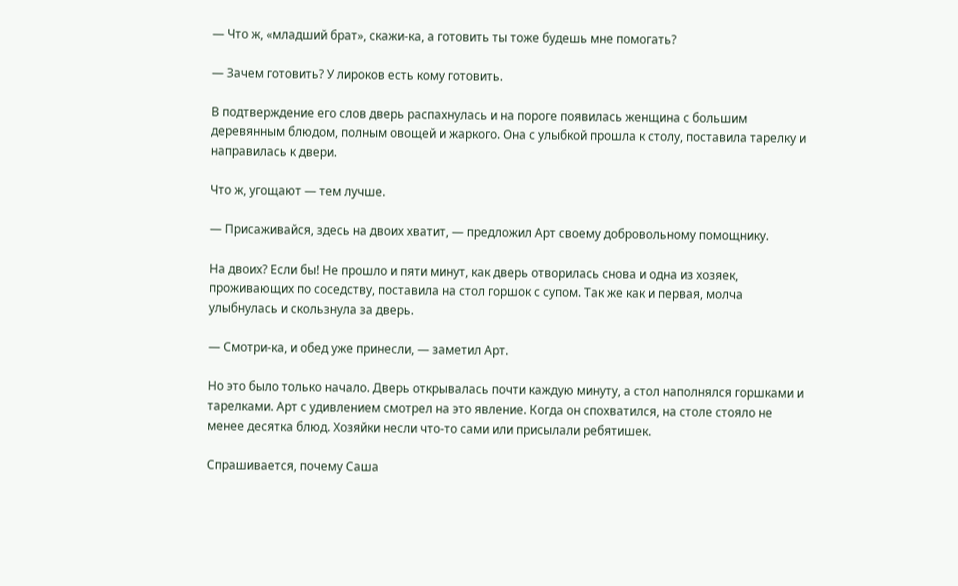— Что ж, «младший брат», скажи-ка, а готовить ты тоже будешь мне помогать?

— Зачем готовить? У лироков есть кому готовить.

В подтверждение его слов дверь распахнулась и на пороге появилась женщина с большим деревянным блюдом, полным овощей и жаркого. Она с улыбкой прошла к столу, поставила тарелку и направилась к двери.

Что ж, угощают — тем лучше.

— Присаживайся, здесь на двоих хватит, — предложил Арт своему добровольному помощнику.

На двоих? Если бы! Не прошло и пяти минут, как дверь отворилась снова и одна из хозяек, проживающих по соседству, поставила на стол горшок с супом. Так же как и первая, молча улыбнулась и скользнула за дверь.

— Смотри-ка, и обед уже принесли, — заметил Арт.

Но это было только начало. Дверь открывалась почти каждую минуту, а стол наполнялся горшками и тарелками. Арт с удивлением смотрел на это явление. Когда он спохватился, на столе стояло не менее десятка блюд. Хозяйки несли что-то сами или присылали ребятишек.

Спрашивается, почему Саша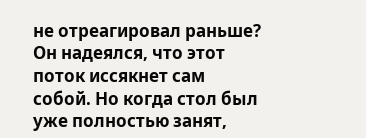не отреагировал раньше? Он надеялся, что этот поток иссякнет сам собой. Но когда стол был уже полностью занят,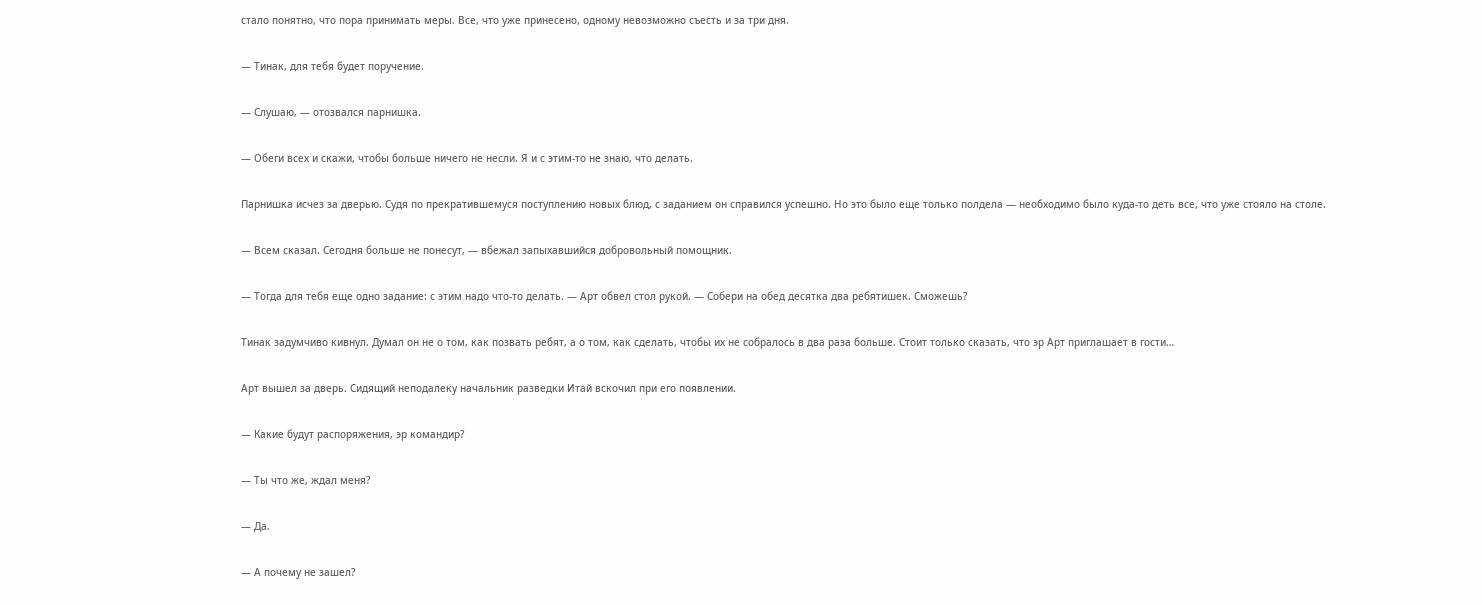стало понятно, что пора принимать меры. Все, что уже принесено, одному невозможно съесть и за три дня.

— Тинак, для тебя будет поручение.

— Слушаю, — отозвался парнишка.

— Обеги всех и скажи, чтобы больше ничего не несли. Я и с этим-то не знаю, что делать.

Парнишка исчез за дверью. Судя по прекратившемуся поступлению новых блюд, с заданием он справился успешно. Но это было еще только полдела — необходимо было куда-то деть все, что уже стояло на столе.

— Всем сказал. Сегодня больше не понесут, — вбежал запыхавшийся добровольный помощник.

— Тогда для тебя еще одно задание: с этим надо что-то делать. — Арт обвел стол рукой. — Собери на обед десятка два ребятишек. Сможешь?

Тинак задумчиво кивнул. Думал он не о том, как позвать ребят, а о том, как сделать, чтобы их не собралось в два раза больше. Стоит только сказать, что эр Арт приглашает в гости…

Арт вышел за дверь. Сидящий неподалеку начальник разведки Итай вскочил при его появлении.

— Какие будут распоряжения, эр командир?

— Ты что же, ждал меня?

— Да.

— А почему не зашел?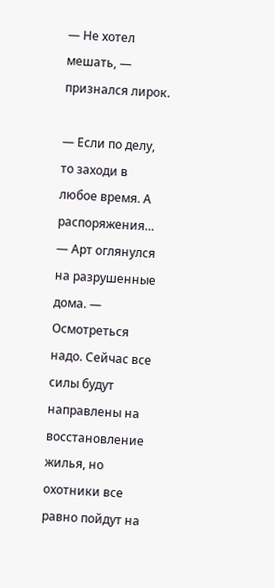— Не хотел мешать, — признался лирок.

— Если по делу, то заходи в любое время. А распоряжения… — Арт оглянулся на разрушенные дома. — Осмотреться надо. Сейчас все силы будут направлены на восстановление жилья, но охотники все равно пойдут на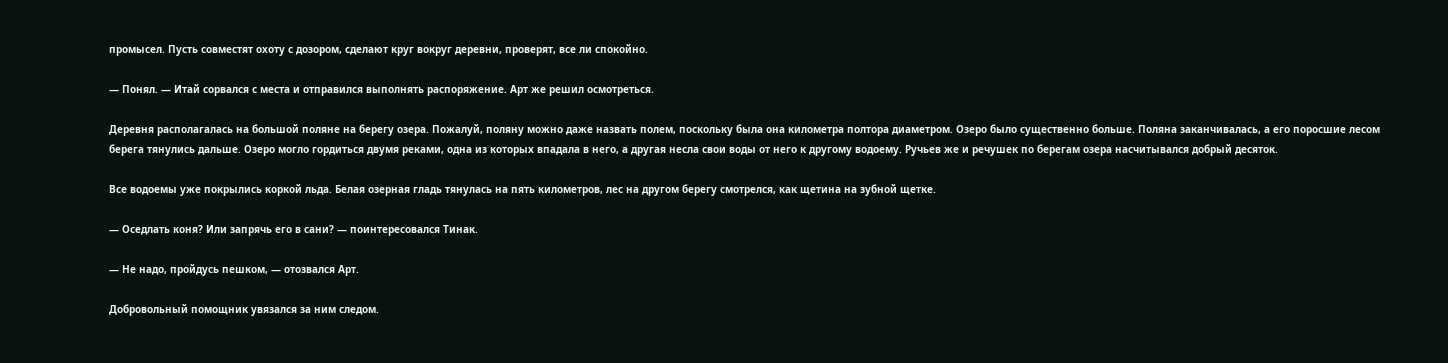промысел. Пусть совместят охоту с дозором, сделают круг вокруг деревни, проверят, все ли спокойно.

— Понял. — Итай сорвался с места и отправился выполнять распоряжение. Арт же решил осмотреться.

Деревня располагалась на большой поляне на берегу озера. Пожалуй, поляну можно даже назвать полем, поскольку была она километра полтора диаметром. Озеро было существенно больше. Поляна заканчивалась, а его поросшие лесом берега тянулись дальше. Озеро могло гордиться двумя реками, одна из которых впадала в него, а другая несла свои воды от него к другому водоему. Ручьев же и речушек по берегам озера насчитывался добрый десяток.

Все водоемы уже покрылись коркой льда. Белая озерная гладь тянулась на пять километров, лес на другом берегу смотрелся, как щетина на зубной щетке.

— Оседлать коня? Или запрячь его в сани? — поинтересовался Тинак.

— Не надо, пройдусь пешком, — отозвался Арт.

Добровольный помощник увязался за ним следом.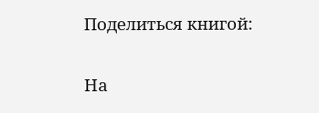Поделиться книгой:

На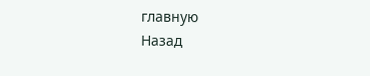главную
Назад